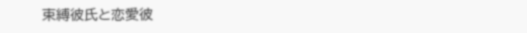束縛彼氏と恋愛彼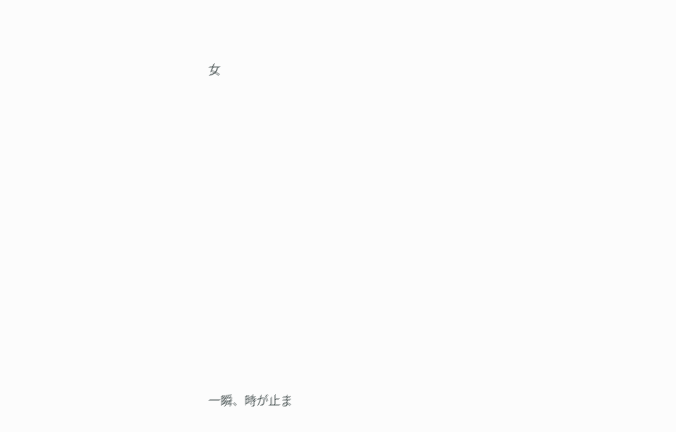女

















一瞬、時が止ま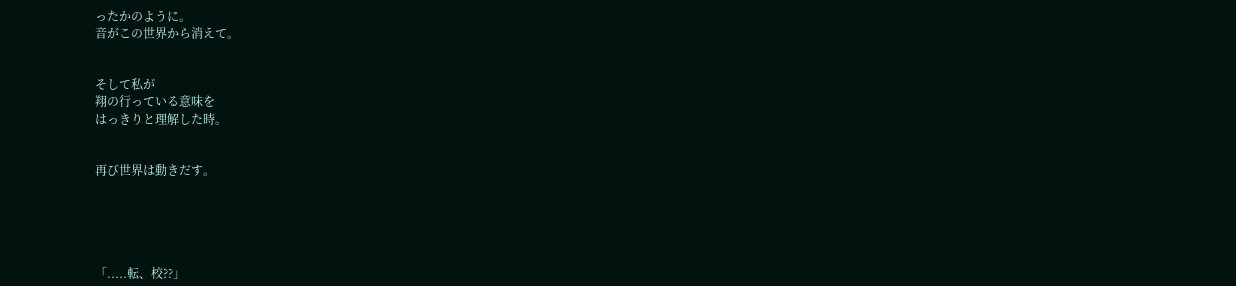ったかのように。
音がこの世界から消えて。


そして私が
翔の行っている意味を
はっきりと理解した時。


再び世界は動きだす。





「.....転、校??」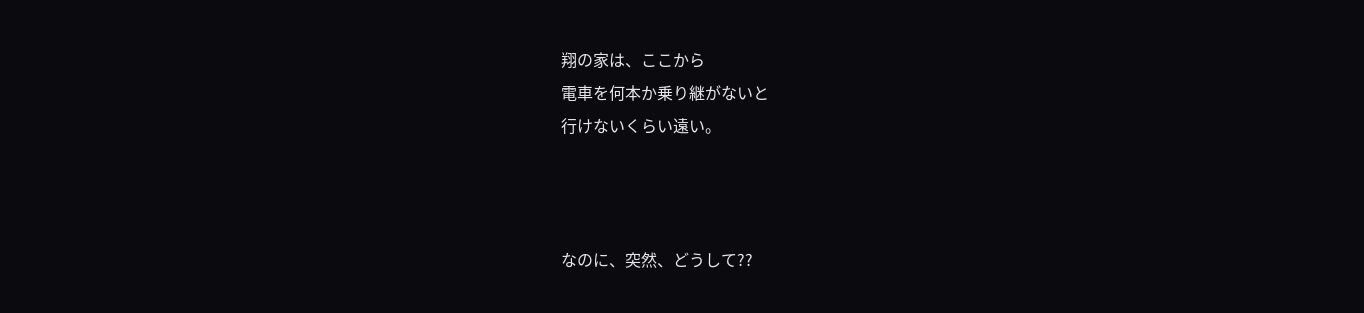翔の家は、ここから
電車を何本か乗り継がないと
行けないくらい遠い。



なのに、突然、どうして??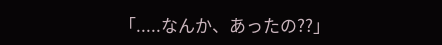「.....なんか、あったの??」